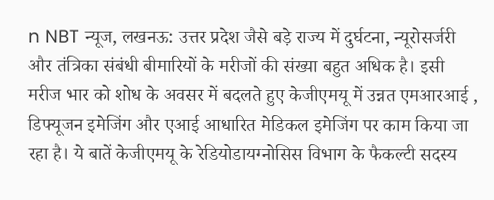n NBT न्यूज, लखनऊ: उत्तर प्रदेश जैसे बड़े राज्य में दुर्घटना, न्यूरोसर्जरी और तंत्रिका संबंधी बीमारियों के मरीजों की संख्या बहुत अधिक है। इसी मरीज भार को शोध के अवसर में बदलते हुए केजीएमयू में उन्नत एमआरआई , डिफ्यूजन इमेजिंग और एआई आधारित मेडिकल इमेजिंग पर काम किया जा रहा है। ये बातें केजीएमयू के रेडियोडायग्नोसिस विभाग के फैकल्टी सदस्य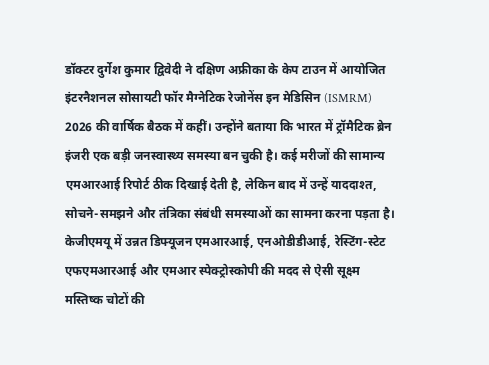डॉक्टर दुर्गेश कुमार द्विवेदी ने दक्षिण अफ्रीका के केप टाउन में आयोजित इंटरनैशनल सोसायटी फॉर मैग्नेटिक रेजोनेंस इन मेडिसिन (ISMRM) 2026 की वार्षिक बैठक में कहीं। उन्होंने बताया कि भारत में ट्रॉमैटिक ब्रेन इंजरी एक बड़ी जनस्वास्थ्य समस्या बन चुकी है। कई मरीजों की सामान्य एमआरआई रिपोर्ट ठीक दिखाई देती है, लेकिन बाद में उन्हें याददाश्त, सोचने-समझने और तंत्रिका संबंधी समस्याओं का सामना करना पड़ता है। केजीएमयू में उन्नत डिफ्यूजन एमआरआई, एनओडीडीआई, रेस्टिंग-स्टेट एफएमआरआई और एमआर स्पेक्ट्रोस्कोपी की मदद से ऐसी सूक्ष्म मस्तिष्क चोटों की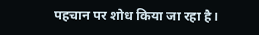पहचान पर शोध किया जा रहा है।